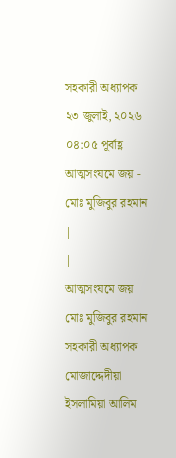সহকারী অধ্যাপক
২৩ জুলাই, ২০২৬ ০৪:০৫ পূর্বাহ্ণ
আত্মসংযমে জয় - মোঃ মুজিবুর রহমান
|
|
আত্মসংযমে জয়
মোঃ মুজিবুর রহমান
সহকারী অধ্যাপক
মোজাদ্দেদীয়া ইসলামিয়া আলিম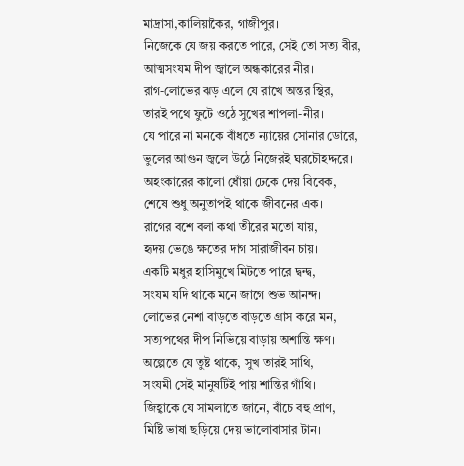মাদ্রাসা,কালিয়াকৈর, গাজীপুর।
নিজেকে যে জয় করতে পারে, সেই তো সত্য বীর,
আত্মসংযম দীপ জ্বালে অন্ধকারের নীর।
রাগ-লোভের ঝড় এলে যে রাখে অন্তর স্থির,
তারই পথে ফুটে ওঠে সুখের শাপলা-নীর।
যে পারে না মনকে বাঁধতে ন্যায়ের সোনার ডোরে,
ভুলের আগুন জ্বলে উঠে নিজেরই ঘরচৌহদ্দরে।
অহংকারের কালো ধোঁয়া ঢেকে দেয় বিবেক,
শেষে শুধু অনুতাপই থাকে জীবনের এক।
রাগের বশে বলা কথা তীরের মতো যায়,
হৃদয় ভেঙে ক্ষতের দাগ সারাজীবন চায়।
একটি মধুর হাসিমুখে মিটতে পারে দ্বন্দ্ব,
সংযম যদি থাকে মনে জাগে শুভ আনন্দ।
লোভের নেশা বাড়তে বাড়তে গ্রাস করে মন,
সত্যপথের দীপ নিভিয়ে বাড়ায় অশান্তি ক্ষণ।
অল্পেতে যে তুষ্ট থাকে, সুখ তারই সাথি,
সংযমী সেই মানুষটিই পায় শান্তির গাঁথি।
জিহ্বাকে যে সামলাতে জানে, বাঁচে বহু প্রাণ,
মিষ্টি ভাষা ছড়িয়ে দেয় ভালোবাসার টান।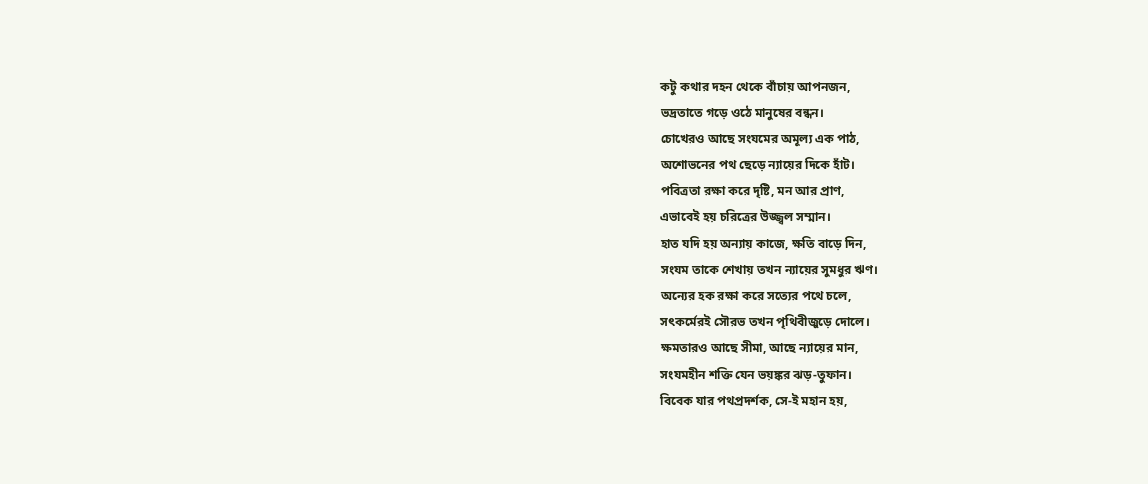কটু কথার দহন থেকে বাঁচায় আপনজন,
ভদ্রতাতে গড়ে ওঠে মানুষের বন্ধন।
চোখেরও আছে সংযমের অমূল্য এক পাঠ,
অশোভনের পথ ছেড়ে ন্যায়ের দিকে হাঁট।
পবিত্রতা রক্ষা করে দৃষ্টি, মন আর প্রাণ,
এভাবেই হয় চরিত্রের উজ্জ্বল সম্মান।
হাত যদি হয় অন্যায় কাজে, ক্ষতি বাড়ে দিন,
সংযম তাকে শেখায় তখন ন্যায়ের সুমধুর ঋণ।
অন্যের হক রক্ষা করে সত্যের পথে চলে,
সৎকর্মেরই সৌরভ তখন পৃথিবীজুড়ে দোলে।
ক্ষমতারও আছে সীমা, আছে ন্যায়ের মান,
সংযমহীন শক্তি যেন ভয়ঙ্কর ঝড়-তুফান।
বিবেক যার পথপ্রদর্শক, সে-ই মহান হয়,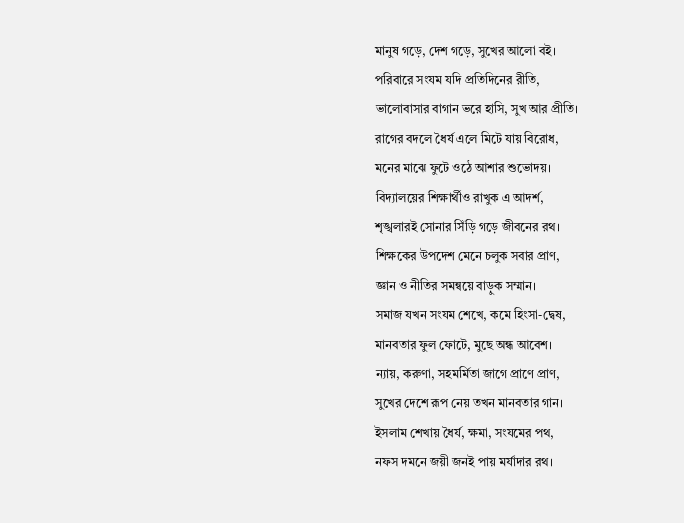মানুষ গড়ে, দেশ গড়ে, সুখের আলো বই।
পরিবারে সংযম যদি প্রতিদিনের রীতি,
ভালোবাসার বাগান ভরে হাসি, সুখ আর প্রীতি।
রাগের বদলে ধৈর্য এলে মিটে যায় বিরোধ,
মনের মাঝে ফুটে ওঠে আশার শুভোদয়।
বিদ্যালয়ের শিক্ষার্থীও রাখুক এ আদর্শ,
শৃঙ্খলারই সোনার সিঁড়ি গড়ে জীবনের রথ।
শিক্ষকের উপদেশ মেনে চলুক সবার প্রাণ,
জ্ঞান ও নীতির সমন্বয়ে বাড়ুক সম্মান।
সমাজ যখন সংযম শেখে, কমে হিংসা-দ্বেষ,
মানবতার ফুল ফোটে, মুছে অন্ধ আবেশ।
ন্যায়, করুণা, সহমর্মিতা জাগে প্রাণে প্রাণ,
সুখের দেশে রূপ নেয় তখন মানবতার গান।
ইসলাম শেখায় ধৈর্য, ক্ষমা, সংযমের পথ,
নফস দমনে জয়ী জনই পায় মর্যাদার রথ।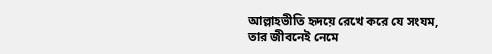আল্লাহভীতি হৃদয়ে রেখে করে যে সংযম,
তার জীবনেই নেমে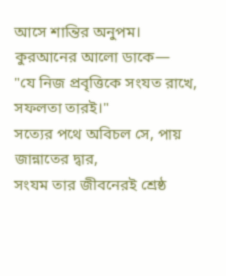আসে শান্তির অনুপম।
কুরআনের আলো ডাকে—
"যে নিজ প্রবৃত্তিকে সংযত রাখে, সফলতা তারই।"
সত্যের পথে অবিচল সে, পায় জান্নাতের দ্বার,
সংযম তার জীবনেরই শ্রেষ্ঠ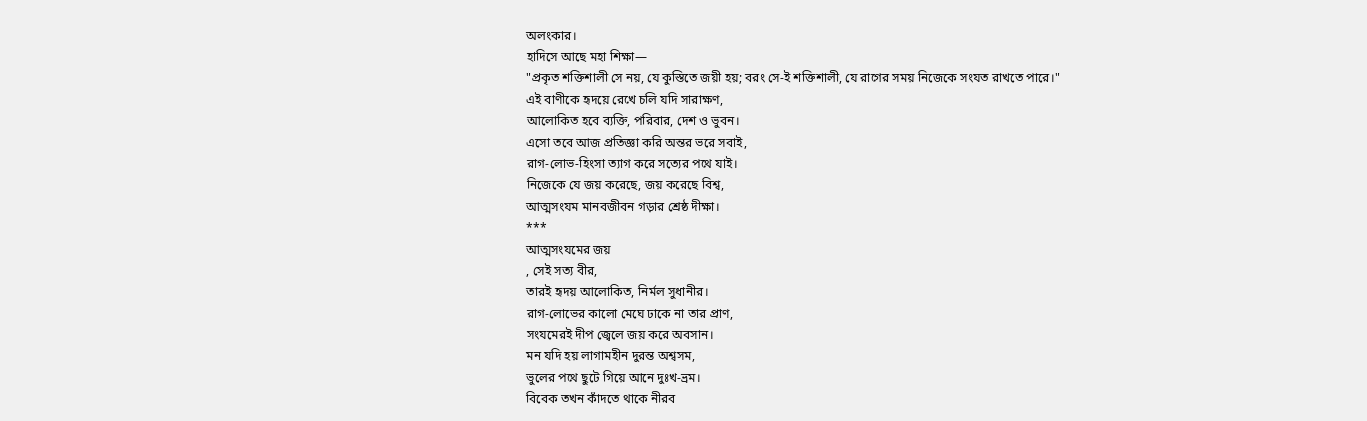অলংকার।
হাদিসে আছে মহা শিক্ষা—
"প্রকৃত শক্তিশালী সে নয়, যে কুস্তিতে জয়ী হয়; বরং সে-ই শক্তিশালী, যে রাগের সময় নিজেকে সংযত রাখতে পারে।"
এই বাণীকে হৃদয়ে রেখে চলি যদি সারাক্ষণ,
আলোকিত হবে ব্যক্তি, পরিবার, দেশ ও ভুবন।
এসো তবে আজ প্রতিজ্ঞা করি অন্তর ভরে সবাই,
রাগ-লোভ-হিংসা ত্যাগ করে সত্যের পথে যাই।
নিজেকে যে জয় করেছে, জয় করেছে বিশ্ব,
আত্মসংযম মানবজীবন গড়ার শ্রেষ্ঠ দীক্ষা।
***
আত্মসংযমের জয়
, সেই সত্য বীর,
তারই হৃদয় আলোকিত, নির্মল সুধানীর।
রাগ-লোভের কালো মেঘে ঢাকে না তার প্রাণ,
সংযমেরই দীপ জ্বেলে জয় করে অবসান।
মন যদি হয় লাগামহীন দুরন্ত অশ্বসম,
ভুলের পথে ছুটে গিয়ে আনে দুঃখ-ভ্রম।
বিবেক তখন কাঁদতে থাকে নীরব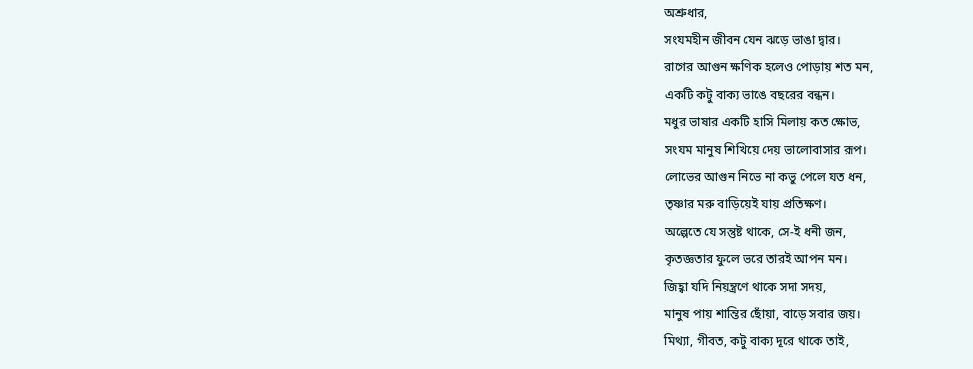অশ্রুধার,
সংযমহীন জীবন যেন ঝড়ে ভাঙা দ্বার।
রাগের আগুন ক্ষণিক হলেও পোড়ায় শত মন,
একটি কটু বাক্য ভাঙে বছরের বন্ধন।
মধুর ভাষার একটি হাসি মিলায় কত ক্ষোভ,
সংযম মানুষ শিখিয়ে দেয় ভালোবাসার রূপ।
লোভের আগুন নিভে না কভু পেলে যত ধন,
তৃষ্ণার মরু বাড়িয়েই যায় প্রতিক্ষণ।
অল্পেতে যে সন্তুষ্ট থাকে, সে-ই ধনী জন,
কৃতজ্ঞতার ফুলে ভরে তারই আপন মন।
জিহ্বা যদি নিয়ন্ত্রণে থাকে সদা সদয়,
মানুষ পায় শান্তির ছোঁয়া, বাড়ে সবার জয়।
মিথ্যা, গীবত, কটু বাক্য দূরে থাকে তাই,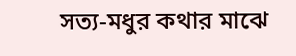সত্য-মধুর কথার মাঝে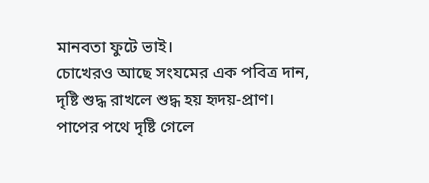মানবতা ফুটে ভাই।
চোখেরও আছে সংযমের এক পবিত্র দান,
দৃষ্টি শুদ্ধ রাখলে শুদ্ধ হয় হৃদয়-প্রাণ।
পাপের পথে দৃষ্টি গেলে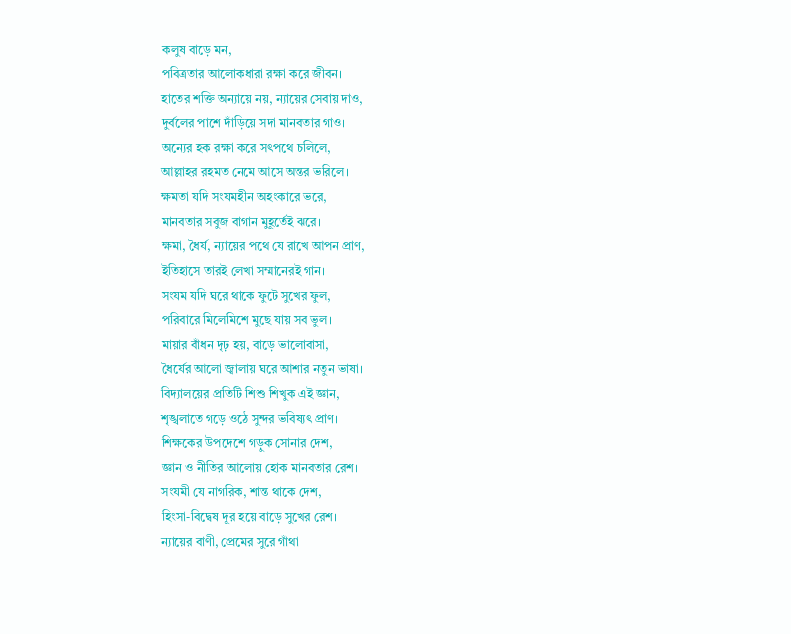কলুষ বাড়ে মন,
পবিত্রতার আলোকধারা রক্ষা করে জীবন।
হাতের শক্তি অন্যায়ে নয়, ন্যায়ের সেবায় দাও,
দুর্বলের পাশে দাঁড়িয়ে সদা মানবতার গাও।
অন্যের হক রক্ষা করে সৎপথে চলিলে,
আল্লাহর রহমত নেমে আসে অন্তর ভরিলে।
ক্ষমতা যদি সংযমহীন অহংকারে ভরে,
মানবতার সবুজ বাগান মুহূর্তেই ঝরে।
ক্ষমা, ধৈর্য, ন্যায়ের পথে যে রাখে আপন প্রাণ,
ইতিহাসে তারই লেখা সম্মানেরই গান।
সংযম যদি ঘরে থাকে ফুটে সুখের ফুল,
পরিবারে মিলেমিশে মুছে যায় সব ভুল।
মায়ার বাঁধন দৃঢ় হয়, বাড়ে ভালোবাসা,
ধৈর্যের আলো জ্বালায় ঘরে আশার নতুন ভাষা।
বিদ্যালয়ের প্রতিটি শিশু শিখুক এই জ্ঞান,
শৃঙ্খলাতে গড়ে ওঠে সুন্দর ভবিষ্যৎ প্রাণ।
শিক্ষকের উপদেশে গড়ুক সোনার দেশ,
জ্ঞান ও নীতির আলোয় হোক মানবতার রেশ।
সংযমী যে নাগরিক, শান্ত থাকে দেশ,
হিংসা-বিদ্বেষ দূর হয়ে বাড়ে সুখের রেশ।
ন্যায়ের বাণী, প্রেমের সুরে গাঁথা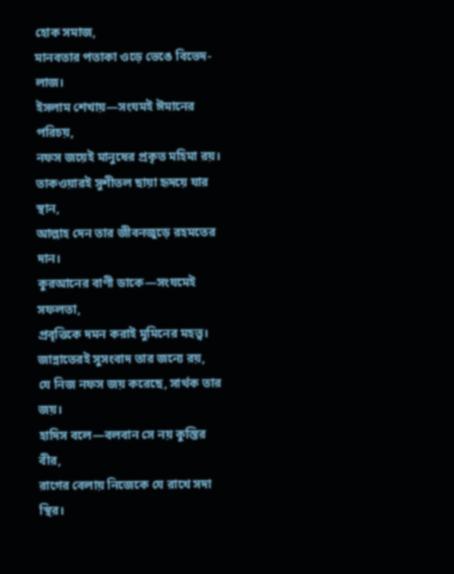হোক সমাজ,
মানবতার পতাকা ওড়ে ভেঙে বিভেদ-লাজ।
ইসলাম শেখায়—সংযমই ঈমানের পরিচয়,
নফস জয়েই মানুষের প্রকৃত মহিমা রয়।
তাকওয়ারই সুশীতল ছায়া হৃদয়ে যার স্থান,
আল্লাহ দেন তার জীবনজুড়ে রহমতের দান।
কুরআনের বাণী ডাকে—সংযমেই সফলতা,
প্রবৃত্তিকে দমন করাই মুমিনের মহত্ত্ব।
জান্নাতেরই সুসংবাদ তার জন্যে রয়,
যে নিজ নফস জয় করেছে, সার্থক তার জয়।
হাদিস বলে—বলবান সে নয় কুস্তির বীর,
রাগের বেলায় নিজেকে যে রাখে সদা স্থির।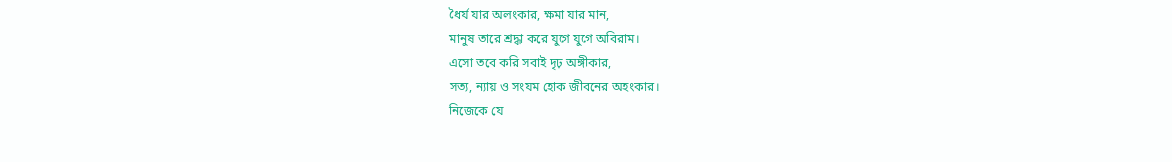ধৈর্য যার অলংকার, ক্ষমা যার মান,
মানুষ তারে শ্রদ্ধা করে যুগে যুগে অবিরাম।
এসো তবে করি সবাই দৃঢ় অঙ্গীকার,
সত্য, ন্যায় ও সংযম হোক জীবনের অহংকার।
নিজেকে যে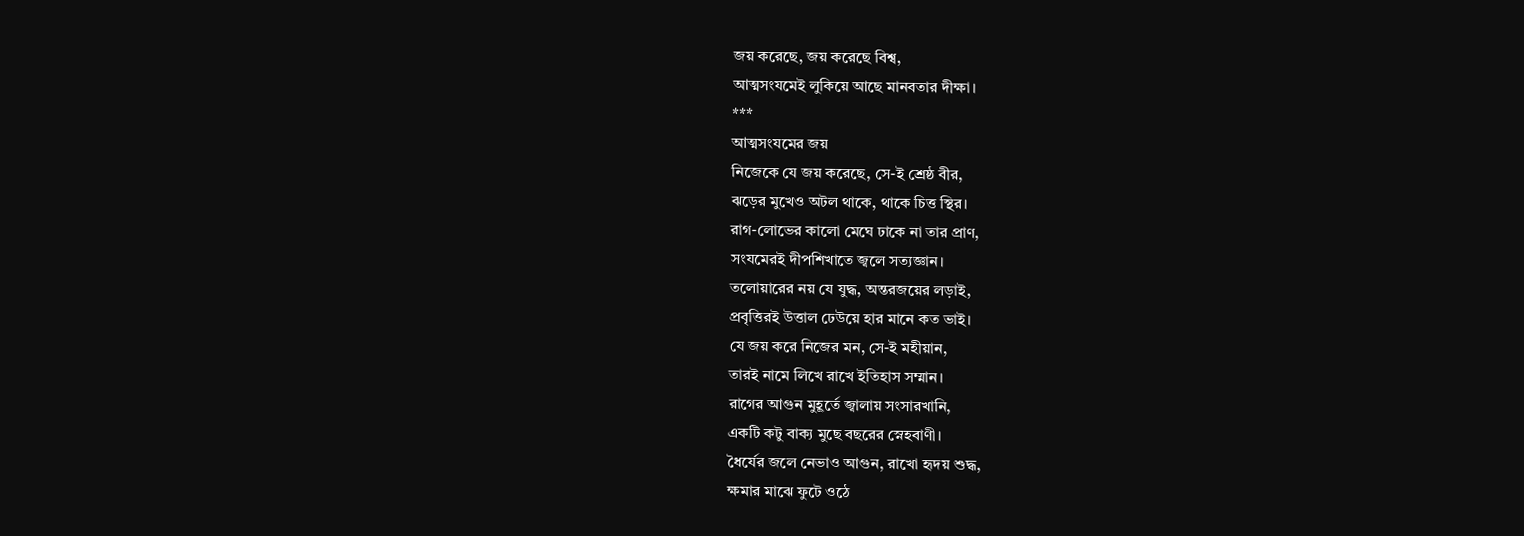জয় করেছে, জয় করেছে বিশ্ব,
আত্মসংযমেই লুকিয়ে আছে মানবতার দীক্ষা।
***
আত্মসংযমের জয়
নিজেকে যে জয় করেছে, সে-ই শ্রেষ্ঠ বীর,
ঝড়ের মুখেও অটল থাকে, থাকে চিত্ত স্থির।
রাগ-লোভের কালো মেঘে ঢাকে না তার প্রাণ,
সংযমেরই দীপশিখাতে জ্বলে সত্যজ্ঞান।
তলোয়ারের নয় যে যুদ্ধ, অন্তরজয়ের লড়াই,
প্রবৃত্তিরই উত্তাল ঢেউয়ে হার মানে কত ভাই।
যে জয় করে নিজের মন, সে-ই মহীয়ান,
তারই নামে লিখে রাখে ইতিহাস সম্মান।
রাগের আগুন মুহূর্তে জ্বালায় সংসারখানি,
একটি কটু বাক্য মুছে বছরের স্নেহবাণী।
ধৈর্যের জলে নেভাও আগুন, রাখো হৃদয় শুদ্ধ,
ক্ষমার মাঝে ফুটে ওঠে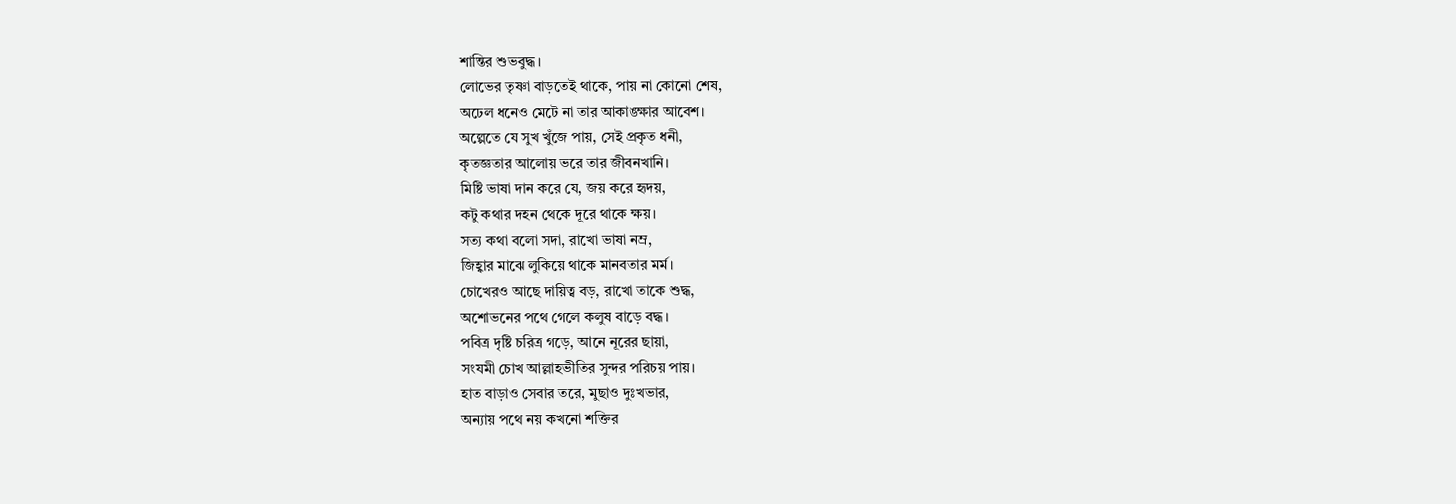শান্তির শুভবুদ্ধ।
লোভের তৃষ্ণা বাড়তেই থাকে, পায় না কোনো শেষ,
অঢেল ধনেও মেটে না তার আকাঙ্ক্ষার আবেশ।
অল্পেতে যে সুখ খুঁজে পায়, সেই প্রকৃত ধনী,
কৃতজ্ঞতার আলোয় ভরে তার জীবনখানি।
মিষ্টি ভাষা দান করে যে, জয় করে হৃদয়,
কটু কথার দহন থেকে দূরে থাকে ক্ষয়।
সত্য কথা বলো সদা, রাখো ভাষা নম্র,
জিহ্বার মাঝে লুকিয়ে থাকে মানবতার মর্ম।
চোখেরও আছে দায়িত্ব বড়, রাখো তাকে শুদ্ধ,
অশোভনের পথে গেলে কলুষ বাড়ে বদ্ধ।
পবিত্র দৃষ্টি চরিত্র গড়ে, আনে নূরের ছায়া,
সংযমী চোখ আল্লাহভীতির সুন্দর পরিচয় পায়।
হাত বাড়াও সেবার তরে, মুছাও দুঃখভার,
অন্যায় পথে নয় কখনো শক্তির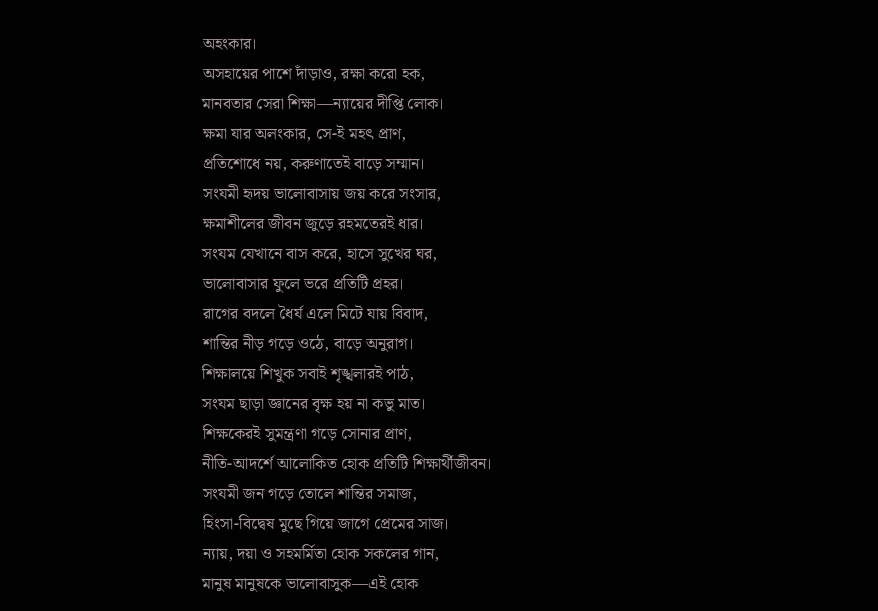অহংকার।
অসহায়ের পাশে দাঁড়াও, রক্ষা করো হক,
মানবতার সেরা শিক্ষা—ন্যায়ের দীপ্তি লোক।
ক্ষমা যার অলংকার, সে-ই মহৎ প্রাণ,
প্রতিশোধে নয়, করুণাতেই বাড়ে সম্মান।
সংযমী হৃদয় ভালোবাসায় জয় করে সংসার,
ক্ষমাশীলের জীবন জুড়ে রহমতেরই ধার।
সংযম যেখানে বাস করে, হাসে সুখের ঘর,
ভালোবাসার ফুলে ভরে প্রতিটি প্রহর।
রাগের বদলে ধৈর্য এলে মিটে যায় বিবাদ,
শান্তির নীড় গড়ে ওঠে, বাড়ে অনুরাগ।
শিক্ষালয়ে শিখুক সবাই শৃঙ্খলারই পাঠ,
সংযম ছাড়া জ্ঞানের বৃক্ষ হয় না কভু মাত।
শিক্ষকেরই সুমন্ত্রণা গড়ে সোনার প্রাণ,
নীতি-আদর্শে আলোকিত হোক প্রতিটি শিক্ষার্থীজীবন।
সংযমী জন গড়ে তোলে শান্তির সমাজ,
হিংসা-বিদ্বেষ মুছে গিয়ে জাগে প্রেমের সাজ।
ন্যায়, দয়া ও সহমর্মিতা হোক সকলের গান,
মানুষ মানুষকে ভালোবাসুক—এই হোক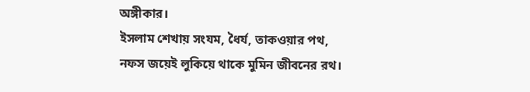অঙ্গীকার।
ইসলাম শেখায় সংযম, ধৈর্য, তাকওয়ার পথ,
নফস জয়েই লুকিয়ে থাকে মুমিন জীবনের রথ।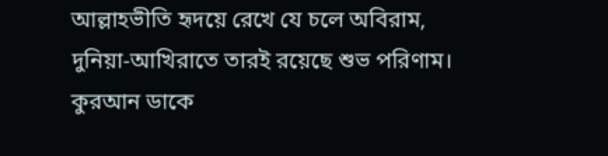আল্লাহভীতি হৃদয়ে রেখে যে চলে অবিরাম,
দুনিয়া-আখিরাতে তারই রয়েছে শুভ পরিণাম।
কুরআন ডাকে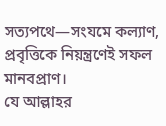সত্যপথে—সংযমে কল্যাণ,
প্রবৃত্তিকে নিয়ন্ত্রণেই সফল মানবপ্রাণ।
যে আল্লাহর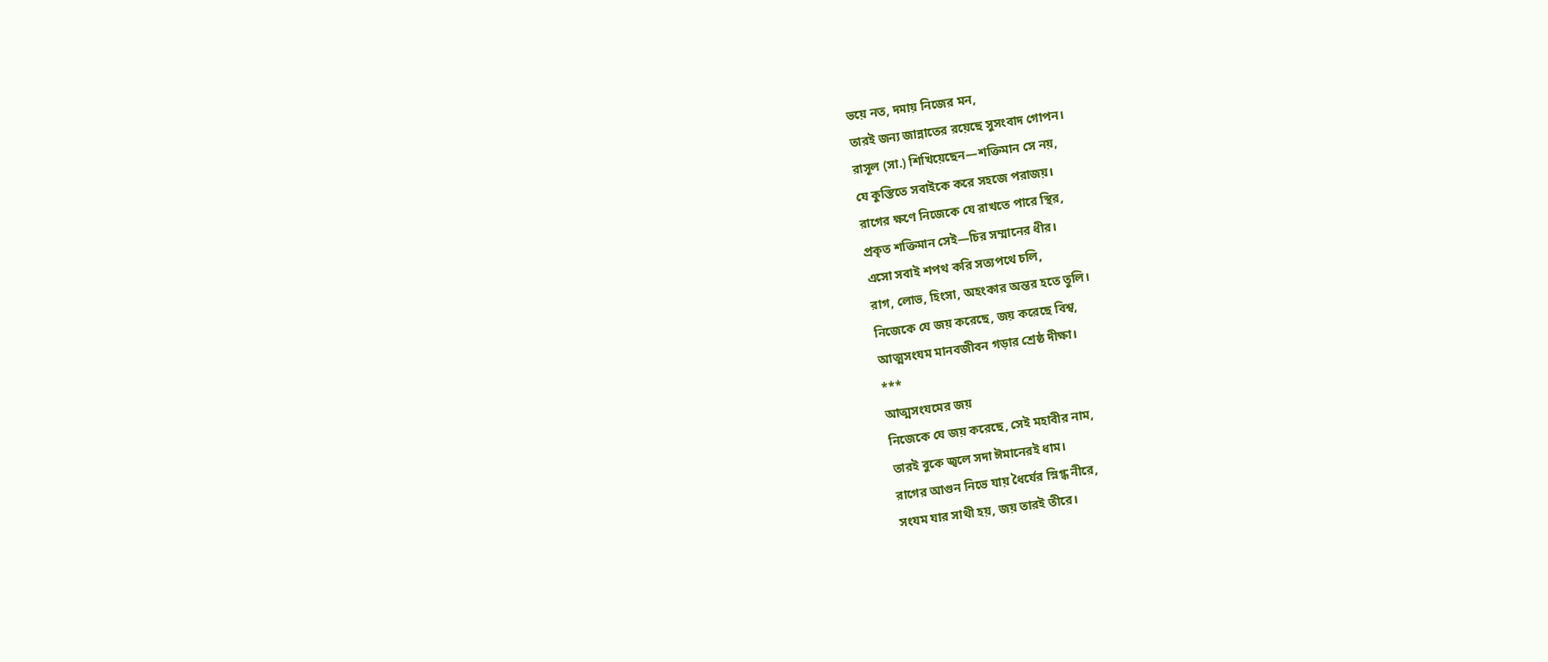ভয়ে নত, দমায় নিজের মন,
তারই জন্য জান্নাতের রয়েছে সুসংবাদ গোপন।
রাসূল (সা.) শিখিয়েছেন—শক্তিমান সে নয়,
যে কুস্তিতে সবাইকে করে সহজে পরাজয়।
রাগের ক্ষণে নিজেকে যে রাখতে পারে স্থির,
প্রকৃত শক্তিমান সেই—চির সম্মানের ধীর।
এসো সবাই শপথ করি সত্যপথে চলি,
রাগ, লোভ, হিংসা, অহংকার অন্তর হতে তুলি।
নিজেকে যে জয় করেছে, জয় করেছে বিশ্ব,
আত্মসংযম মানবজীবন গড়ার শ্রেষ্ঠ দীক্ষা।
***
আত্মসংযমের জয়
নিজেকে যে জয় করেছে, সেই মহাবীর নাম,
তারই বুকে জ্বলে সদা ঈমানেরই ধাম।
রাগের আগুন নিভে যায় ধৈর্যের স্নিগ্ধ নীরে,
সংযম যার সাথী হয়, জয় তারই তীরে।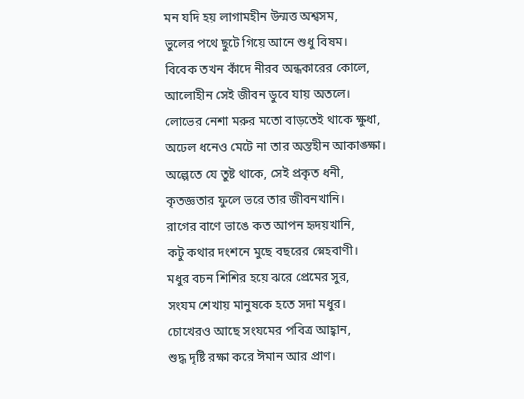মন যদি হয় লাগামহীন উন্মত্ত অশ্বসম,
ভুলের পথে ছুটে গিয়ে আনে শুধু বিষম।
বিবেক তখন কাঁদে নীরব অন্ধকারের কোলে,
আলোহীন সেই জীবন ডুবে যায় অতলে।
লোভের নেশা মরুর মতো বাড়তেই থাকে ক্ষুধা,
অঢেল ধনেও মেটে না তার অন্তহীন আকাঙ্ক্ষা।
অল্পেতে যে তুষ্ট থাকে, সেই প্রকৃত ধনী,
কৃতজ্ঞতার ফুলে ভরে তার জীবনখানি।
রাগের বাণে ভাঙে কত আপন হৃদয়খানি,
কটু কথার দংশনে মুছে বছরের স্নেহবাণী।
মধুর বচন শিশির হয়ে ঝরে প্রেমের সুর,
সংযম শেখায় মানুষকে হতে সদা মধুর।
চোখেরও আছে সংযমের পবিত্র আহ্বান,
শুদ্ধ দৃষ্টি রক্ষা করে ঈমান আর প্রাণ।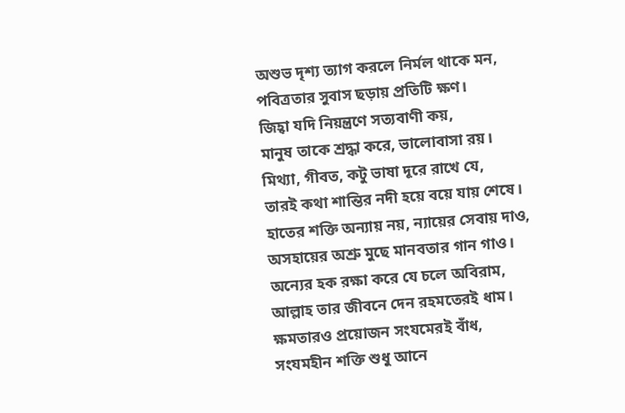অশুভ দৃশ্য ত্যাগ করলে নির্মল থাকে মন,
পবিত্রতার সুবাস ছড়ায় প্রতিটি ক্ষণ।
জিহ্বা যদি নিয়ন্ত্রণে সত্যবাণী কয়,
মানুষ তাকে শ্রদ্ধা করে, ভালোবাসা রয়।
মিথ্যা, গীবত, কটু ভাষা দূরে রাখে যে,
তারই কথা শান্তির নদী হয়ে বয়ে যায় শেষে।
হাতের শক্তি অন্যায় নয়, ন্যায়ের সেবায় দাও,
অসহায়ের অশ্রু মুছে মানবতার গান গাও।
অন্যের হক রক্ষা করে যে চলে অবিরাম,
আল্লাহ তার জীবনে দেন রহমতেরই ধাম।
ক্ষমতারও প্রয়োজন সংযমেরই বাঁধ,
সংযমহীন শক্তি শুধু আনে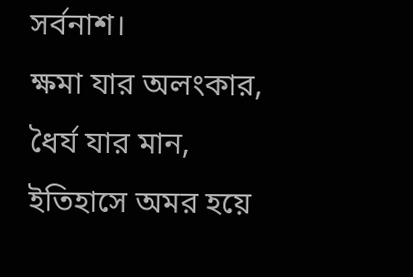সর্বনাশ।
ক্ষমা যার অলংকার, ধৈর্য যার মান,
ইতিহাসে অমর হয়ে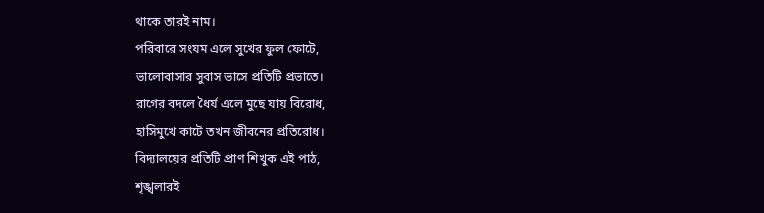থাকে তারই নাম।
পরিবারে সংযম এলে সুখের ফুল ফোটে,
ভালোবাসার সুবাস ভাসে প্রতিটি প্রভাতে।
রাগের বদলে ধৈর্য এলে মুছে যায় বিরোধ,
হাসিমুখে কাটে তখন জীবনের প্রতিরোধ।
বিদ্যালয়ের প্রতিটি প্রাণ শিখুক এই পাঠ,
শৃঙ্খলারই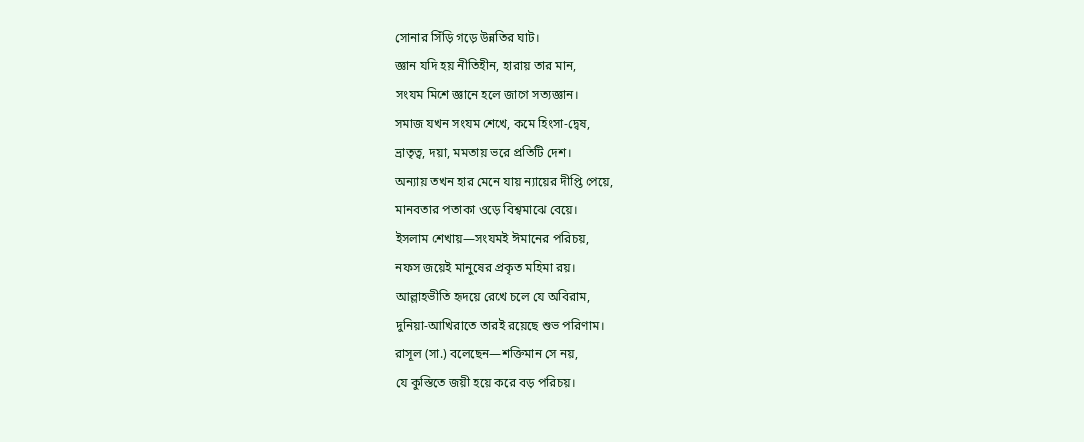সোনার সিঁড়ি গড়ে উন্নতির ঘাট।
জ্ঞান যদি হয় নীতিহীন, হারায় তার মান,
সংযম মিশে জ্ঞানে হলে জাগে সত্যজ্ঞান।
সমাজ যখন সংযম শেখে, কমে হিংসা-দ্বেষ,
ভ্রাতৃত্ব, দয়া, মমতায় ভরে প্রতিটি দেশ।
অন্যায় তখন হার মেনে যায় ন্যায়ের দীপ্তি পেয়ে,
মানবতার পতাকা ওড়ে বিশ্বমাঝে বেয়ে।
ইসলাম শেখায়—সংযমই ঈমানের পরিচয়,
নফস জয়েই মানুষের প্রকৃত মহিমা রয়।
আল্লাহভীতি হৃদয়ে রেখে চলে যে অবিরাম,
দুনিয়া-আখিরাতে তারই রয়েছে শুভ পরিণাম।
রাসূল (সা.) বলেছেন—শক্তিমান সে নয়,
যে কুস্তিতে জয়ী হয়ে করে বড় পরিচয়।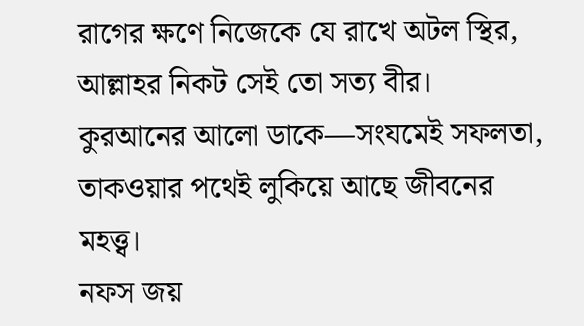রাগের ক্ষণে নিজেকে যে রাখে অটল স্থির,
আল্লাহর নিকট সেই তো সত্য বীর।
কুরআনের আলো ডাকে—সংযমেই সফলতা,
তাকওয়ার পথেই লুকিয়ে আছে জীবনের মহত্ত্ব।
নফস জয়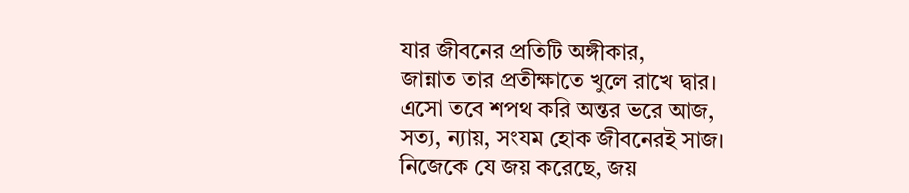যার জীবনের প্রতিটি অঙ্গীকার,
জান্নাত তার প্রতীক্ষাতে খুলে রাখে দ্বার।
এসো তবে শপথ করি অন্তর ভরে আজ,
সত্য, ন্যায়, সংযম হোক জীবনেরই সাজ।
নিজেকে যে জয় করেছে, জয়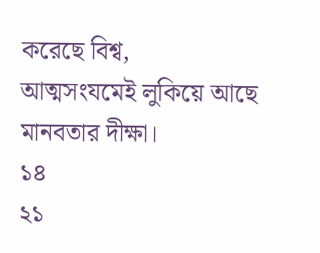করেছে বিশ্ব,
আত্মসংযমেই লুকিয়ে আছে মানবতার দীক্ষা।
১৪
২১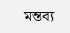মন্তব্য